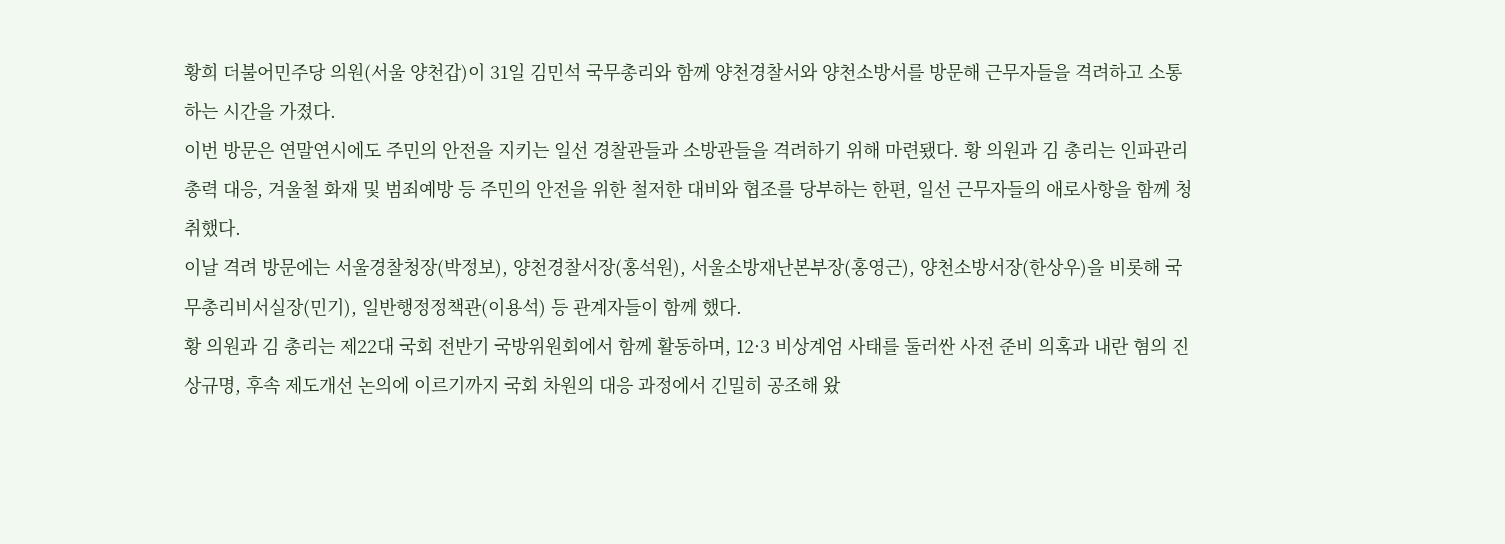황희 더불어민주당 의원(서울 양천갑)이 31일 김민석 국무총리와 함께 양천경찰서와 양천소방서를 방문해 근무자들을 격려하고 소통하는 시간을 가졌다.
이번 방문은 연말연시에도 주민의 안전을 지키는 일선 경찰관들과 소방관들을 격려하기 위해 마련됐다. 황 의원과 김 총리는 인파관리 총력 대응, 겨울철 화재 및 범죄예방 등 주민의 안전을 위한 철저한 대비와 협조를 당부하는 한편, 일선 근무자들의 애로사항을 함께 청취했다.
이날 격려 방문에는 서울경찰청장(박정보), 양천경찰서장(홍석원), 서울소방재난본부장(홍영근), 양천소방서장(한상우)을 비롯해 국무총리비서실장(민기), 일반행정정책관(이용석) 등 관계자들이 함께 했다.
황 의원과 김 총리는 제22대 국회 전반기 국방위원회에서 함께 활동하며, 12·3 비상계엄 사태를 둘러싼 사전 준비 의혹과 내란 혐의 진상규명, 후속 제도개선 논의에 이르기까지 국회 차원의 대응 과정에서 긴밀히 공조해 왔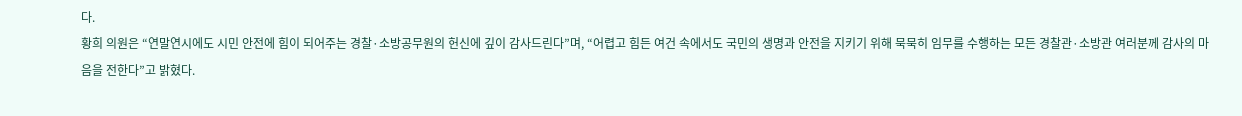다.
황희 의원은 “연말연시에도 시민 안전에 힘이 되어주는 경찰·소방공무원의 헌신에 깊이 감사드린다”며, “어렵고 힘든 여건 속에서도 국민의 생명과 안전을 지키기 위해 묵묵히 임무를 수행하는 모든 경찰관·소방관 여러분께 감사의 마음을 전한다”고 밝혔다.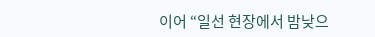이어 “일선 현장에서 밤낮으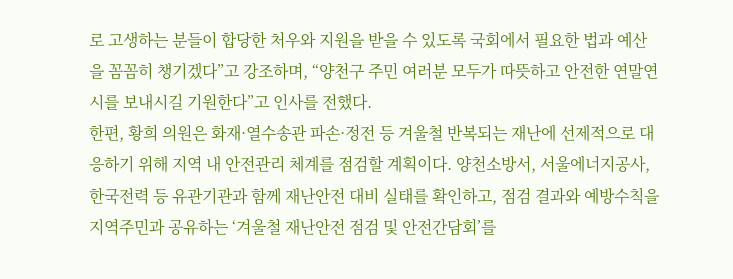로 고생하는 분들이 합당한 처우와 지원을 받을 수 있도록 국회에서 필요한 법과 예산을 꼼꼼히 챙기겠다”고 강조하며, “양천구 주민 여러분 모두가 따뜻하고 안전한 연말연시를 보내시길 기원한다”고 인사를 전했다.
한편, 황희 의원은 화재·열수송관 파손·정전 등 겨울철 반복되는 재난에 선제적으로 대응하기 위해 지역 내 안전관리 체계를 점검할 계획이다. 양천소방서, 서울에너지공사, 한국전력 등 유관기관과 함께 재난안전 대비 실태를 확인하고, 점검 결과와 예방수칙을 지역주민과 공유하는 ‘겨울철 재난안전 점검 및 안전간담회’를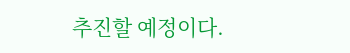추진할 예정이다.